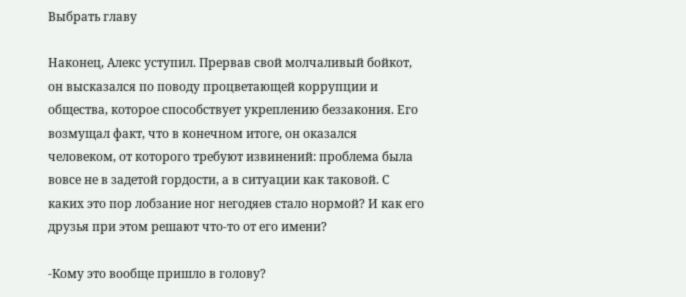Выбрать главу

Наконец, Алекс уступил. Прервав свой молчаливый бойкот, он высказался по поводу процветающей коррупции и общества, которое способствует укреплению беззакония. Его возмущал факт, что в конечном итоге, он оказался человеком, от которого требуют извинений: проблема была вовсе не в задетой гордости, а в ситуации как таковой. С каких это пор лобзание ног негодяев стало нормой? И как его друзья при этом решают что-то от его имени?

-Кому это вообще пришло в голову?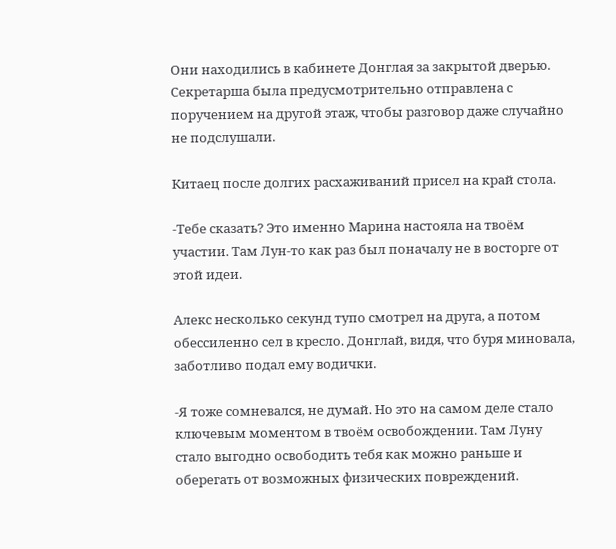Они находились в кабинете Донглая за закрытой дверью. Секретарша была предусмотрительно отправлена с поручением на другой этаж, чтобы разговор даже случайно не подслушали.

Китаец после долгих расхаживаний присел на край стола.

-Тебе сказать? Это именно Марина настояла на твоём участии. Там Лун-то как раз был поначалу не в восторге от этой идеи.

Алекс несколько секунд тупо смотрел на друга, а потом обессиленно сел в кресло. Донглай, видя, что буря миновала, заботливо подал ему водички.

-Я тоже сомневался, не думай. Но это на самом деле стало ключевым моментом в твоём освобождении. Там Луну стало выгодно освободить тебя как можно раньше и оберегать от возможных физических повреждений.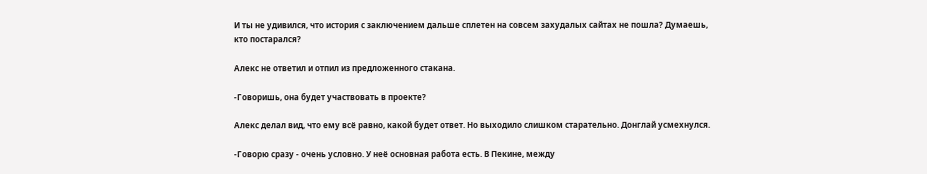И ты не удивился, что история с заключением дальше сплетен на совсем захудалых сайтах не пошла? Думаешь, кто постарался?

Алекс не ответил и отпил из предложенного стакана.

-Говоришь, она будет участвовать в проекте?

Алекс делал вид, что ему всё равно, какой будет ответ. Но выходило слишком старательно. Донглай усмехнулся.

-Говорю сразу - очень условно. У неё основная работа есть. В Пекине, между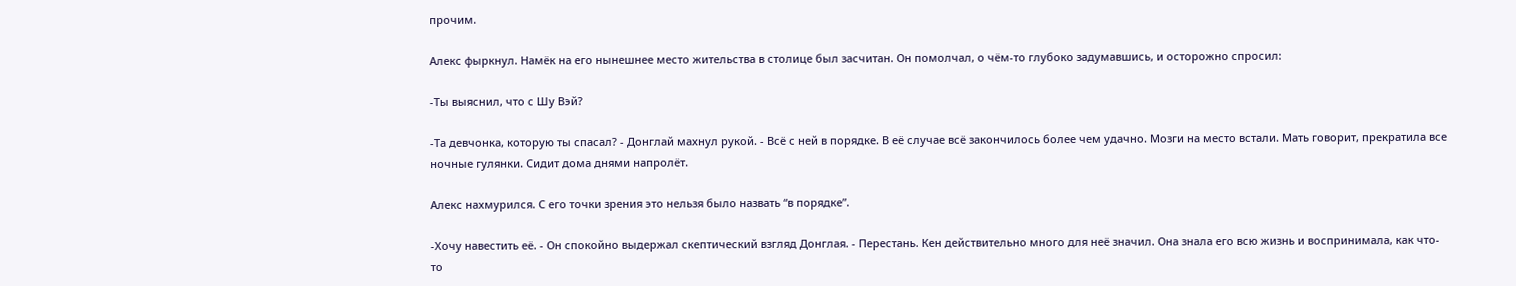прочим.

Алекс фыркнул. Намёк на его нынешнее место жительства в столице был засчитан. Он помолчал, о чём-то глубоко задумавшись, и осторожно спросил:

-Ты выяснил, что с Шу Вэй?

-Та девчонка, которую ты спасал? - Донглай махнул рукой. - Всё с ней в порядке. В её случае всё закончилось более чем удачно. Мозги на место встали. Мать говорит, прекратила все ночные гулянки. Сидит дома днями напролёт.

Алекс нахмурился. С его точки зрения это нельзя было назвать “в порядке”.

-Хочу навестить её. - Он спокойно выдержал скептический взгляд Донглая. - Перестань. Кен действительно много для неё значил. Она знала его всю жизнь и воспринимала, как что-то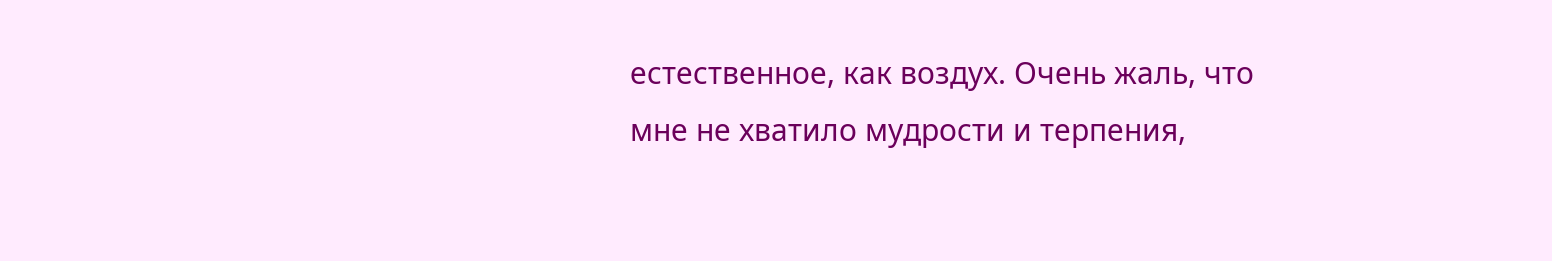естественное, как воздух. Очень жаль, что мне не хватило мудрости и терпения,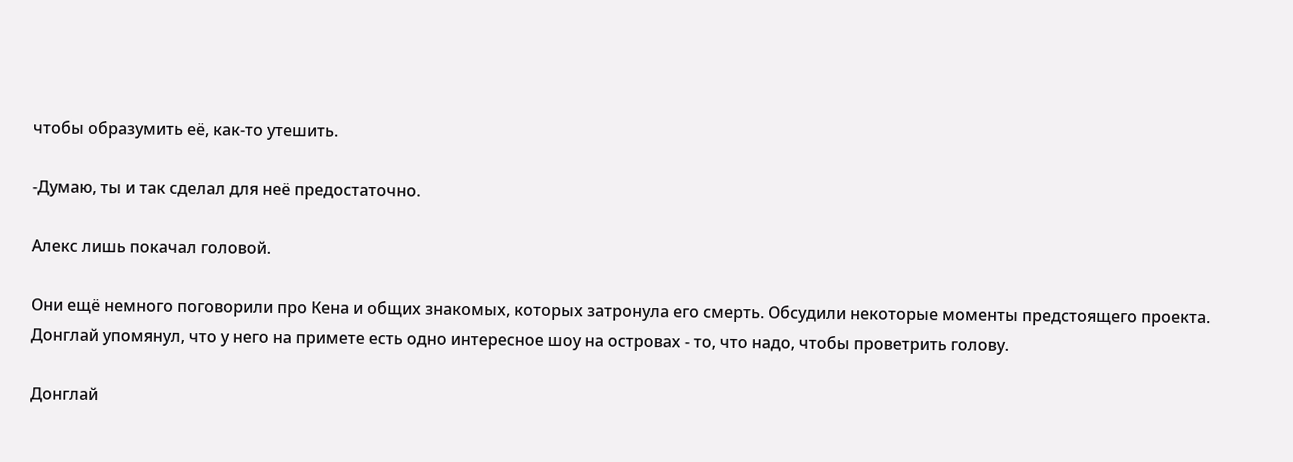чтобы образумить её, как-то утешить.

-Думаю, ты и так сделал для неё предостаточно.

Алекс лишь покачал головой.

Они ещё немного поговорили про Кена и общих знакомых, которых затронула его смерть. Обсудили некоторые моменты предстоящего проекта. Донглай упомянул, что у него на примете есть одно интересное шоу на островах - то, что надо, чтобы проветрить голову.

Донглай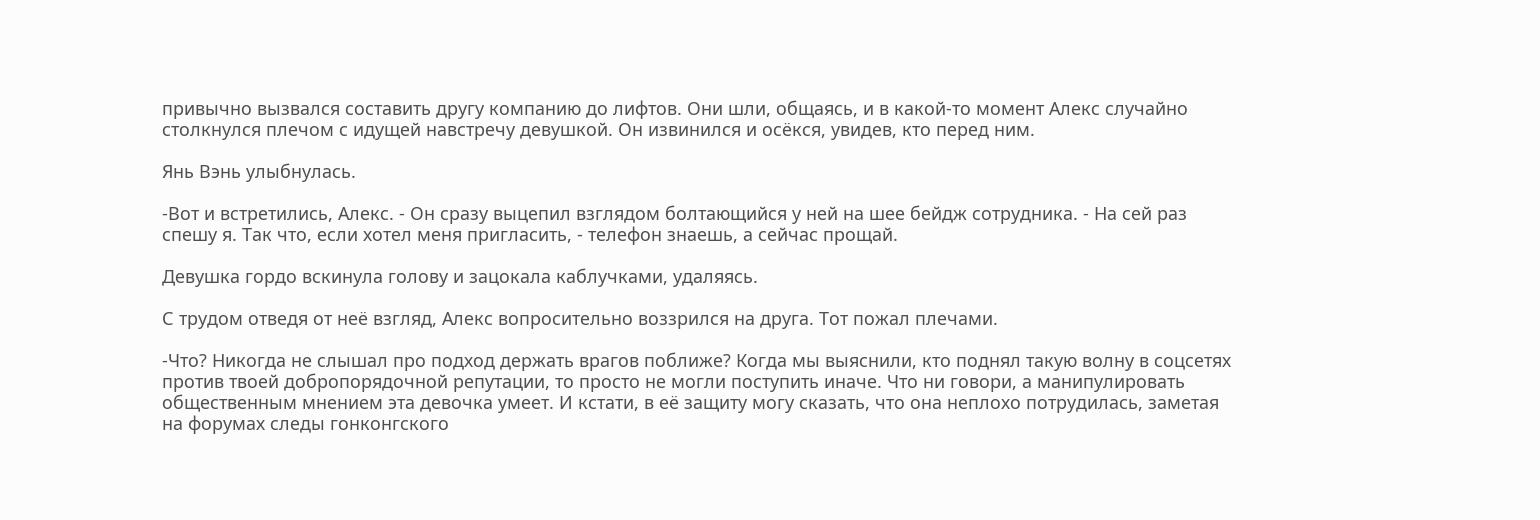привычно вызвался составить другу компанию до лифтов. Они шли, общаясь, и в какой-то момент Алекс случайно столкнулся плечом с идущей навстречу девушкой. Он извинился и осёкся, увидев, кто перед ним.

Янь Вэнь улыбнулась.

-Вот и встретились, Алекс. - Он сразу выцепил взглядом болтающийся у ней на шее бейдж сотрудника. - На сей раз спешу я. Так что, если хотел меня пригласить, - телефон знаешь, а сейчас прощай.

Девушка гордо вскинула голову и зацокала каблучками, удаляясь.

С трудом отведя от неё взгляд, Алекс вопросительно воззрился на друга. Тот пожал плечами.

-Что? Никогда не слышал про подход держать врагов поближе? Когда мы выяснили, кто поднял такую волну в соцсетях против твоей добропорядочной репутации, то просто не могли поступить иначе. Что ни говори, а манипулировать общественным мнением эта девочка умеет. И кстати, в её защиту могу сказать, что она неплохо потрудилась, заметая на форумах следы гонконгского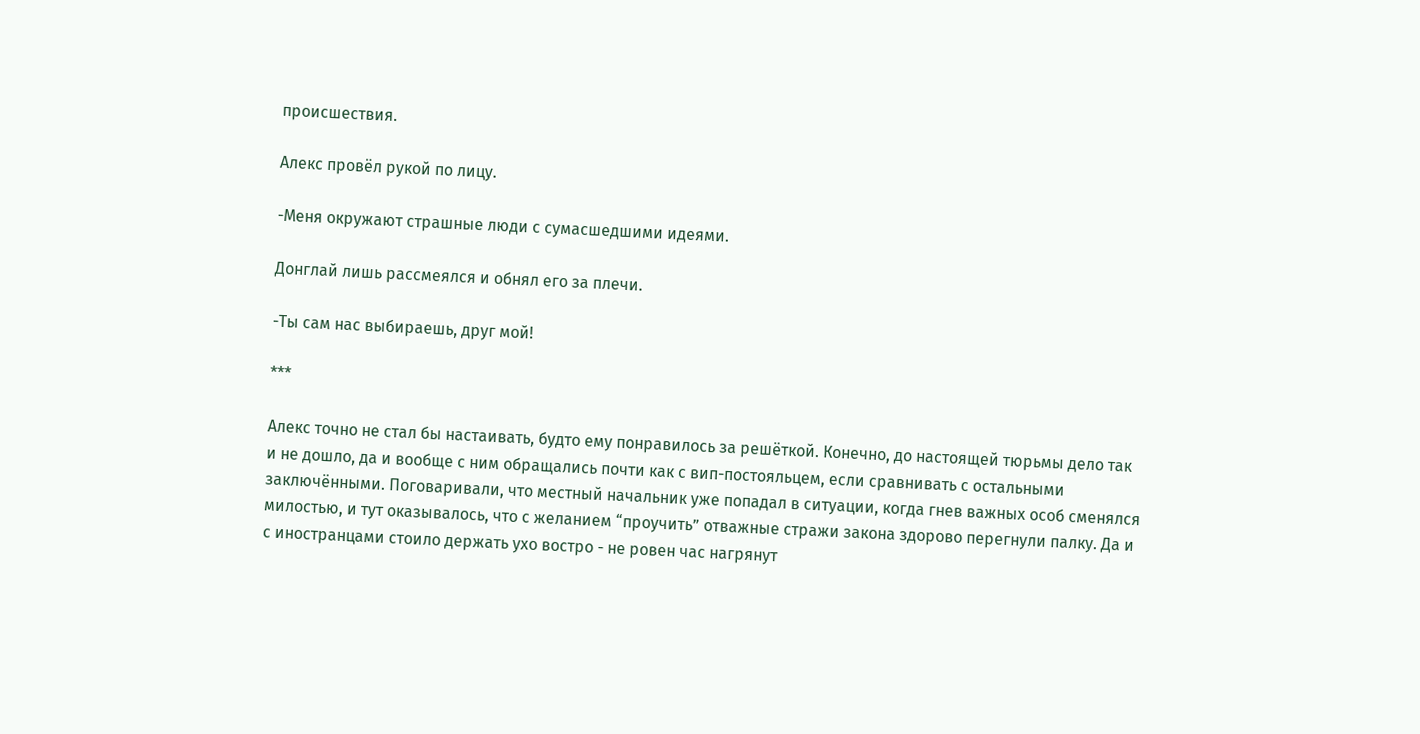происшествия.

Алекс провёл рукой по лицу.

-Меня окружают страшные люди с сумасшедшими идеями.

Донглай лишь рассмеялся и обнял его за плечи.

-Ты сам нас выбираешь, друг мой!

***

Алекс точно не стал бы настаивать, будто ему понравилось за решёткой. Конечно, до настоящей тюрьмы дело так и не дошло, да и вообще с ним обращались почти как с вип-постояльцем, если сравнивать с остальными заключёнными. Поговаривали, что местный начальник уже попадал в ситуации, когда гнев важных особ сменялся милостью, и тут оказывалось, что с желанием “проучить” отважные стражи закона здорово перегнули палку. Да и с иностранцами стоило держать ухо востро - не ровен час нагрянут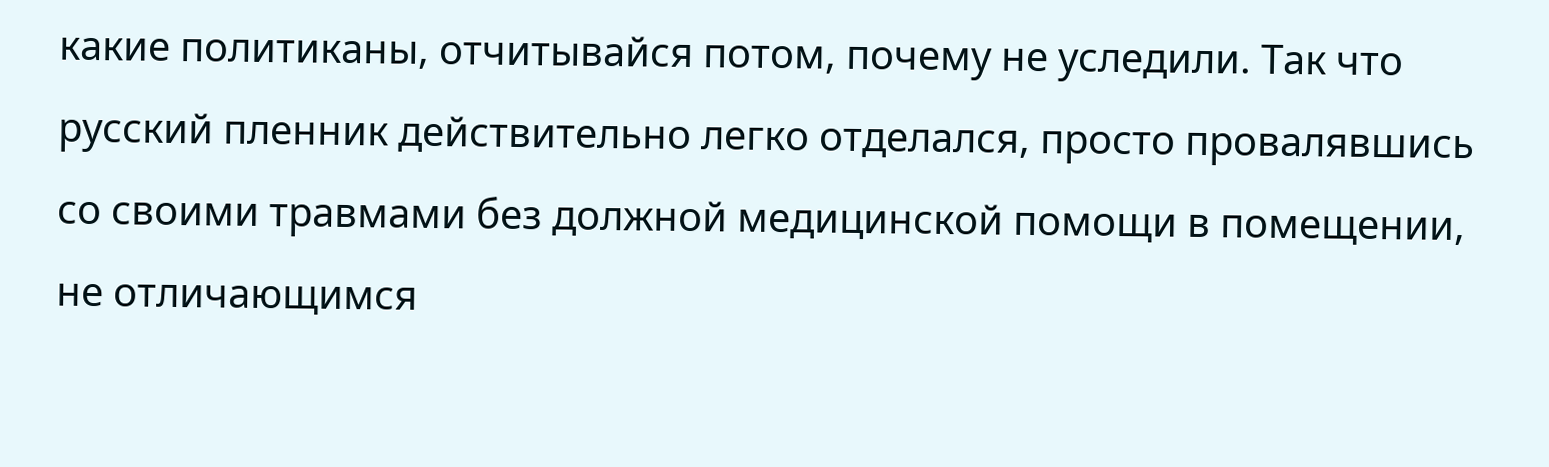какие политиканы, отчитывайся потом, почему не уследили. Так что русский пленник действительно легко отделался, просто провалявшись со своими травмами без должной медицинской помощи в помещении, не отличающимся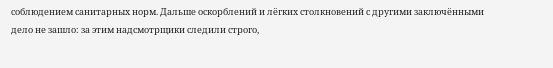соблюдением санитарных норм. Дальше оскорблений и лёгких столкновений с другими заключёнными дело не зашло: за этим надсмотрщики следили строго,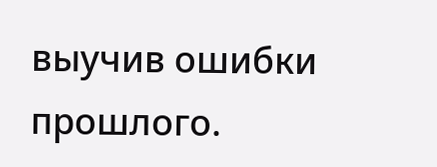выучив ошибки прошлого.